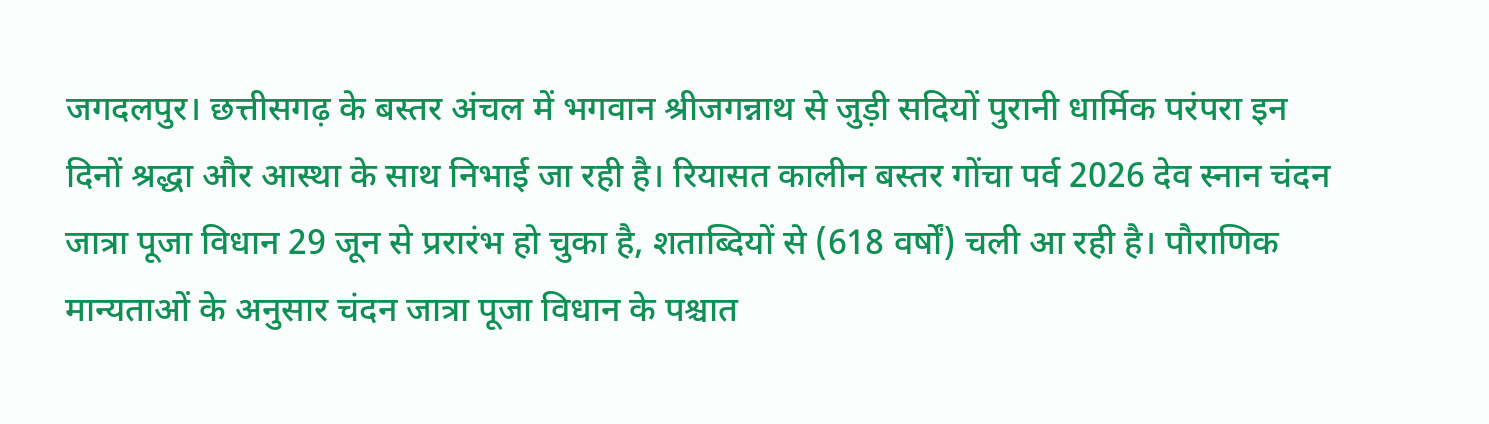जगदलपुर। छत्तीसगढ़ के बस्तर अंचल में भगवान श्रीजगन्नाथ से जुड़ी सदियों पुरानी धार्मिक परंपरा इन दिनों श्रद्धा और आस्था के साथ निभाई जा रही है। रियासत कालीन बस्तर गोंचा पर्व 2026 देव स्नान चंदन जात्रा पूजा विधान 29 जून से प्ररारंभ हो चुका है, शताब्दियों से (618 वर्षों) चली आ रही है। पौराणिक मान्यताओं के अनुसार चंदन जात्रा पूजा विधान के पश्चात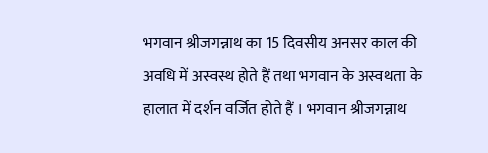भगवान श्रीजगन्नाथ का 15 दिवसीय अनसर काल की अवधि में अस्वस्थ होते हैं तथा भगवान के अस्वथता के हालात में दर्शन वर्जित होते हैं । भगवान श्रीजगन्नाथ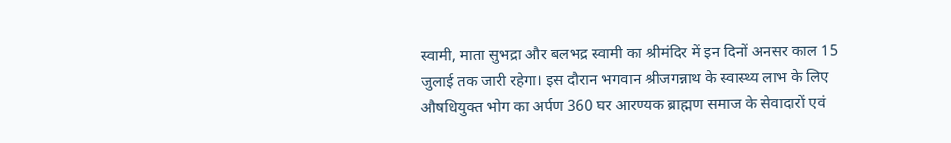स्वामी, माता सुभद्रा और बलभद्र स्वामी का श्रीमंदिर में इन दिनों अनसर काल 15 जुलाई तक जारी रहेगा। इस दौरान भगवान श्रीजगन्नाथ के स्वास्थ्य लाभ के लिए औषधियुक्त भोग का अर्पण 360 घर आरण्यक ब्राह्मण समाज के सेवादारों एवं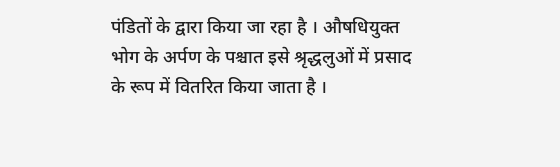पंडितों के द्वारा किया जा रहा है । औषधियुक्त भोग के अर्पण के पश्चात इसे श्रृद्धलुओं में प्रसाद के रूप में वितरित किया जाता है ।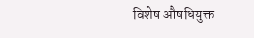विशेष औषधियुक्त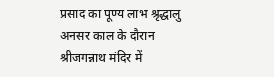प्रसाद का पूण्य लाभ श्रृद्धालु अनसर काल के दौरान श्रीजगन्नाथ मंदिर में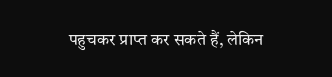पहुचकर प्राप्त कर सकते हैं, लेकिन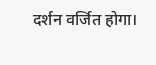दर्शन वर्जित होगा।